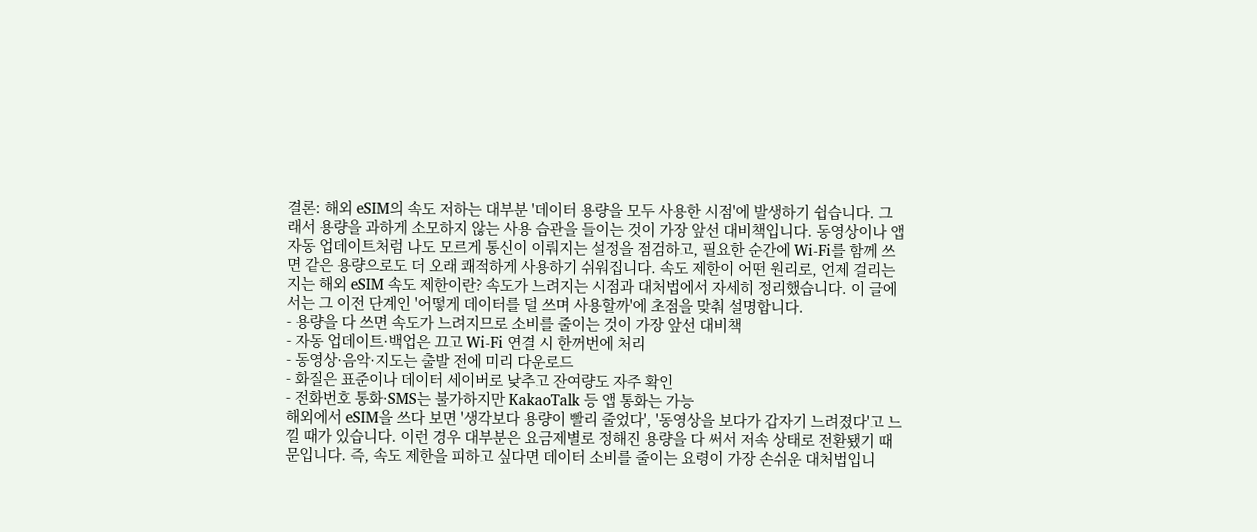결론: 해외 eSIM의 속도 저하는 대부분 '데이터 용량을 모두 사용한 시점'에 발생하기 쉽습니다. 그래서 용량을 과하게 소모하지 않는 사용 습관을 들이는 것이 가장 앞선 대비책입니다. 동영상이나 앱 자동 업데이트처럼 나도 모르게 통신이 이뤄지는 설정을 점검하고, 필요한 순간에 Wi-Fi를 함께 쓰면 같은 용량으로도 더 오래 쾌적하게 사용하기 쉬워집니다. 속도 제한이 어떤 원리로, 언제 걸리는지는 해외 eSIM 속도 제한이란? 속도가 느려지는 시점과 대처법에서 자세히 정리했습니다. 이 글에서는 그 이전 단계인 '어떻게 데이터를 덜 쓰며 사용할까'에 초점을 맞춰 설명합니다.
- 용량을 다 쓰면 속도가 느려지므로 소비를 줄이는 것이 가장 앞선 대비책
- 자동 업데이트·백업은 끄고 Wi-Fi 연결 시 한꺼번에 처리
- 동영상·음악·지도는 출발 전에 미리 다운로드
- 화질은 표준이나 데이터 세이버로 낮추고 잔여량도 자주 확인
- 전화번호 통화·SMS는 불가하지만 KakaoTalk 등 앱 통화는 가능
해외에서 eSIM을 쓰다 보면 '생각보다 용량이 빨리 줄었다', '동영상을 보다가 갑자기 느려졌다'고 느낄 때가 있습니다. 이런 경우 대부분은 요금제별로 정해진 용량을 다 써서 저속 상태로 전환됐기 때문입니다. 즉, 속도 제한을 피하고 싶다면 데이터 소비를 줄이는 요령이 가장 손쉬운 대처법입니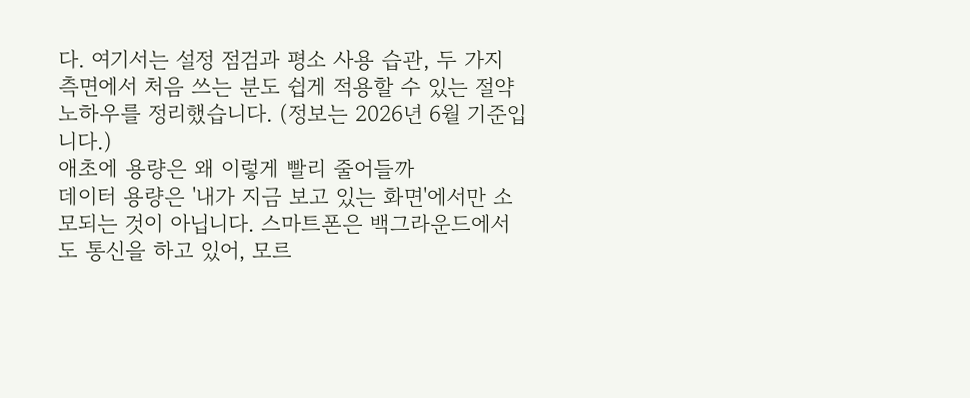다. 여기서는 설정 점검과 평소 사용 습관, 두 가지 측면에서 처음 쓰는 분도 쉽게 적용할 수 있는 절약 노하우를 정리했습니다. (정보는 2026년 6월 기준입니다.)
애초에 용량은 왜 이렇게 빨리 줄어들까
데이터 용량은 '내가 지금 보고 있는 화면'에서만 소모되는 것이 아닙니다. 스마트폰은 백그라운드에서도 통신을 하고 있어, 모르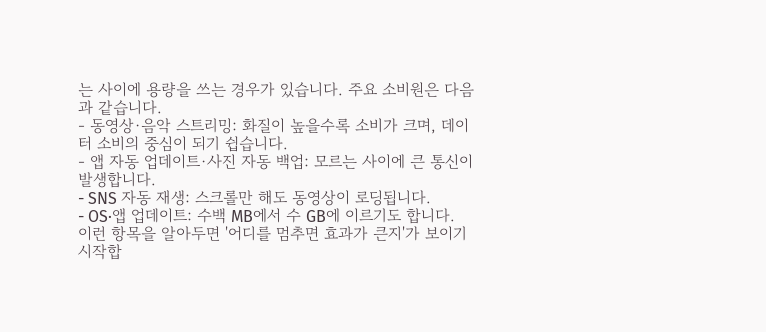는 사이에 용량을 쓰는 경우가 있습니다. 주요 소비원은 다음과 같습니다.
- 동영상·음악 스트리밍: 화질이 높을수록 소비가 크며, 데이터 소비의 중심이 되기 쉽습니다.
- 앱 자동 업데이트·사진 자동 백업: 모르는 사이에 큰 통신이 발생합니다.
- SNS 자동 재생: 스크롤만 해도 동영상이 로딩됩니다.
- OS·앱 업데이트: 수백 MB에서 수 GB에 이르기도 합니다.
이런 항목을 알아두면 '어디를 멈추면 효과가 큰지'가 보이기 시작합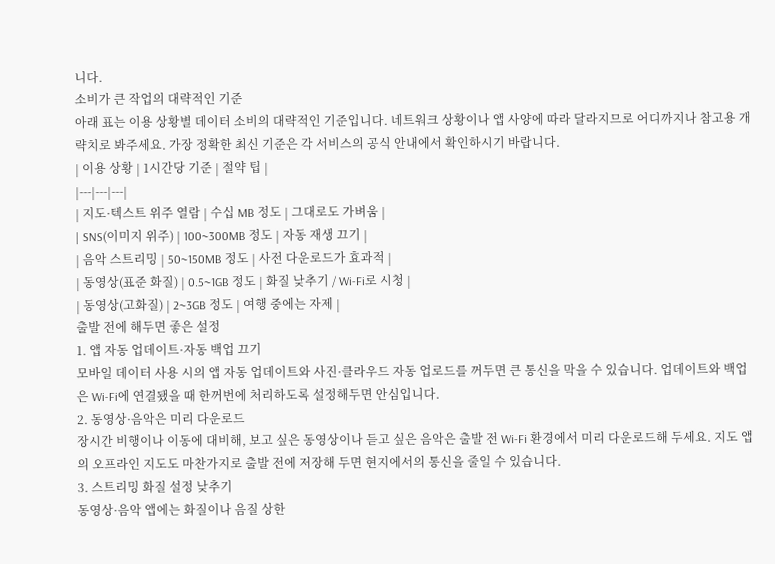니다.
소비가 큰 작업의 대략적인 기준
아래 표는 이용 상황별 데이터 소비의 대략적인 기준입니다. 네트워크 상황이나 앱 사양에 따라 달라지므로 어디까지나 참고용 개략치로 봐주세요. 가장 정확한 최신 기준은 각 서비스의 공식 안내에서 확인하시기 바랍니다.
| 이용 상황 | 1시간당 기준 | 절약 팁 |
|---|---|---|
| 지도·텍스트 위주 열람 | 수십 MB 정도 | 그대로도 가벼움 |
| SNS(이미지 위주) | 100~300MB 정도 | 자동 재생 끄기 |
| 음악 스트리밍 | 50~150MB 정도 | 사전 다운로드가 효과적 |
| 동영상(표준 화질) | 0.5~1GB 정도 | 화질 낮추기 / Wi-Fi로 시청 |
| 동영상(고화질) | 2~3GB 정도 | 여행 중에는 자제 |
출발 전에 해두면 좋은 설정
1. 앱 자동 업데이트·자동 백업 끄기
모바일 데이터 사용 시의 앱 자동 업데이트와 사진·클라우드 자동 업로드를 꺼두면 큰 통신을 막을 수 있습니다. 업데이트와 백업은 Wi-Fi에 연결됐을 때 한꺼번에 처리하도록 설정해두면 안심입니다.
2. 동영상·음악은 미리 다운로드
장시간 비행이나 이동에 대비해, 보고 싶은 동영상이나 듣고 싶은 음악은 출발 전 Wi-Fi 환경에서 미리 다운로드해 두세요. 지도 앱의 오프라인 지도도 마찬가지로 출발 전에 저장해 두면 현지에서의 통신을 줄일 수 있습니다.
3. 스트리밍 화질 설정 낮추기
동영상·음악 앱에는 화질이나 음질 상한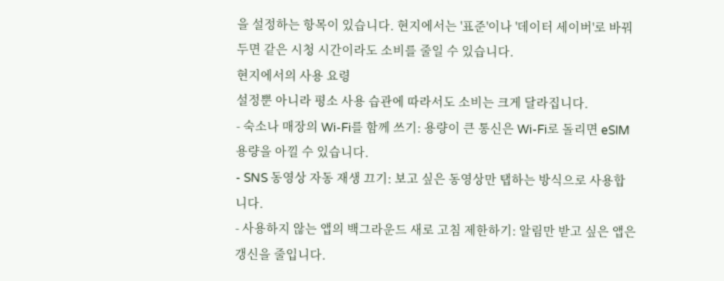을 설정하는 항목이 있습니다. 현지에서는 '표준'이나 '데이터 세이버'로 바꿔두면 같은 시청 시간이라도 소비를 줄일 수 있습니다.
현지에서의 사용 요령
설정뿐 아니라 평소 사용 습관에 따라서도 소비는 크게 달라집니다.
- 숙소나 매장의 Wi-Fi를 함께 쓰기: 용량이 큰 통신은 Wi-Fi로 돌리면 eSIM 용량을 아낄 수 있습니다.
- SNS 동영상 자동 재생 끄기: 보고 싶은 동영상만 탭하는 방식으로 사용합니다.
- 사용하지 않는 앱의 백그라운드 새로 고침 제한하기: 알림만 받고 싶은 앱은 갱신을 줄입니다.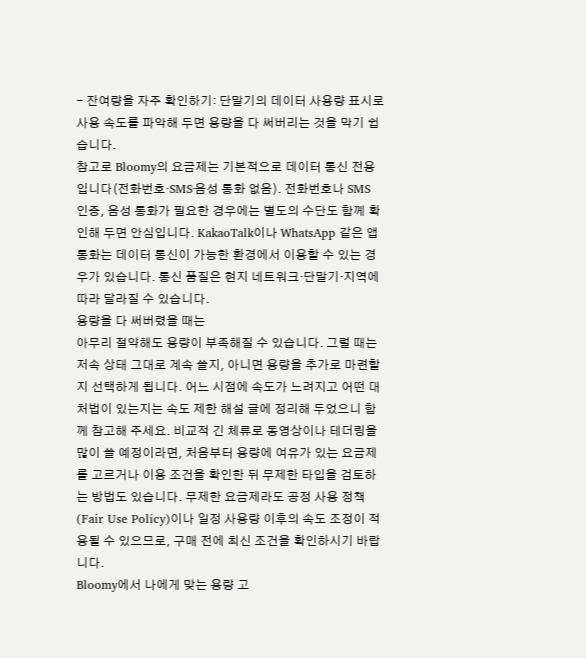- 잔여량을 자주 확인하기: 단말기의 데이터 사용량 표시로 사용 속도를 파악해 두면 용량을 다 써버리는 것을 막기 쉽습니다.
참고로 Bloomy의 요금제는 기본적으로 데이터 통신 전용입니다(전화번호·SMS·음성 통화 없음). 전화번호나 SMS 인증, 음성 통화가 필요한 경우에는 별도의 수단도 함께 확인해 두면 안심입니다. KakaoTalk이나 WhatsApp 같은 앱 통화는 데이터 통신이 가능한 환경에서 이용할 수 있는 경우가 있습니다. 통신 품질은 현지 네트워크·단말기·지역에 따라 달라질 수 있습니다.
용량을 다 써버렸을 때는
아무리 절약해도 용량이 부족해질 수 있습니다. 그럴 때는 저속 상태 그대로 계속 쓸지, 아니면 용량을 추가로 마련할지 선택하게 됩니다. 어느 시점에 속도가 느려지고 어떤 대처법이 있는지는 속도 제한 해설 글에 정리해 두었으니 함께 참고해 주세요. 비교적 긴 체류로 동영상이나 테더링을 많이 쓸 예정이라면, 처음부터 용량에 여유가 있는 요금제를 고르거나 이용 조건을 확인한 뒤 무제한 타입을 검토하는 방법도 있습니다. 무제한 요금제라도 공정 사용 정책(Fair Use Policy)이나 일정 사용량 이후의 속도 조정이 적용될 수 있으므로, 구매 전에 최신 조건을 확인하시기 바랍니다.
Bloomy에서 나에게 맞는 용량 고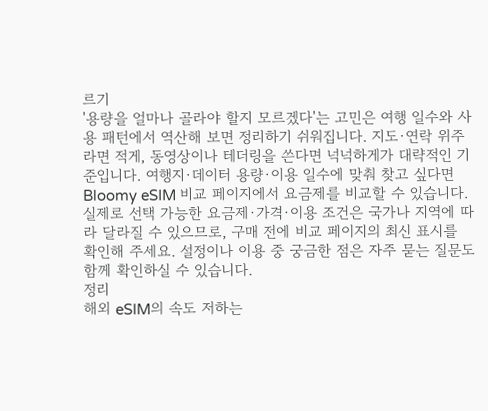르기
'용량을 얼마나 골라야 할지 모르겠다'는 고민은 여행 일수와 사용 패턴에서 역산해 보면 정리하기 쉬워집니다. 지도·연락 위주라면 적게, 동영상이나 테더링을 쓴다면 넉넉하게가 대략적인 기준입니다. 여행지·데이터 용량·이용 일수에 맞춰 찾고 싶다면 Bloomy eSIM 비교 페이지에서 요금제를 비교할 수 있습니다. 실제로 선택 가능한 요금제·가격·이용 조건은 국가나 지역에 따라 달라질 수 있으므로, 구매 전에 비교 페이지의 최신 표시를 확인해 주세요. 설정이나 이용 중 궁금한 점은 자주 묻는 질문도 함께 확인하실 수 있습니다.
정리
해외 eSIM의 속도 저하는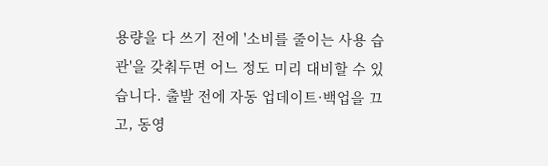용량을 다 쓰기 전에 '소비를 줄이는 사용 습관'을 갖춰두면 어느 정도 미리 대비할 수 있습니다. 출발 전에 자동 업데이트·백업을 끄고, 동영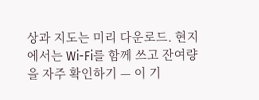상과 지도는 미리 다운로드. 현지에서는 Wi-Fi를 함께 쓰고 잔여량을 자주 확인하기 — 이 기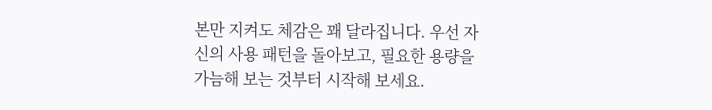본만 지켜도 체감은 꽤 달라집니다. 우선 자신의 사용 패턴을 돌아보고, 필요한 용량을 가늠해 보는 것부터 시작해 보세요.